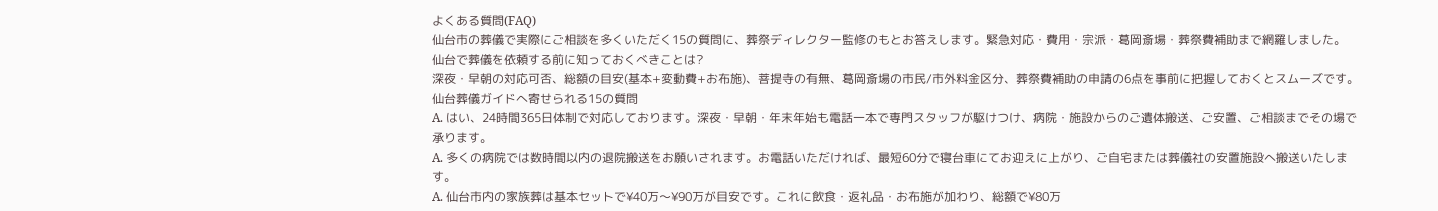よくある質問(FAQ)
仙台市の葬儀で実際にご相談を多くいただく15の質問に、葬祭ディレクター監修のもとお答えします。緊急対応・費用・宗派・葛岡斎場・葬祭費補助まで網羅しました。
仙台で葬儀を依頼する前に知っておくべきことは?
深夜・早朝の対応可否、総額の目安(基本+変動費+お布施)、菩提寺の有無、葛岡斎場の市民/市外料金区分、葬祭費補助の申請の6点を事前に把握しておくとスムーズです。
仙台葬儀ガイドへ寄せられる15の質問
A. はい、24時間365日体制で対応しております。深夜・早朝・年末年始も電話一本で専門スタッフが駆けつけ、病院・施設からのご遺体搬送、ご安置、ご相談までその場で承ります。
A. 多くの病院では数時間以内の退院搬送をお願いされます。お電話いただければ、最短60分で寝台車にてお迎えに上がり、ご自宅または葬儀社の安置施設へ搬送いたします。
A. 仙台市内の家族葬は基本セットで¥40万〜¥90万が目安です。これに飲食・返礼品・お布施が加わり、総額で¥80万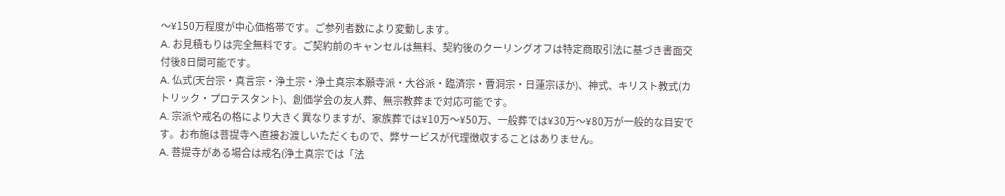〜¥150万程度が中心価格帯です。ご参列者数により変動します。
A. お見積もりは完全無料です。ご契約前のキャンセルは無料、契約後のクーリングオフは特定商取引法に基づき書面交付後8日間可能です。
A. 仏式(天台宗・真言宗・浄土宗・浄土真宗本願寺派・大谷派・臨済宗・曹洞宗・日蓮宗ほか)、神式、キリスト教式(カトリック・プロテスタント)、創価学会の友人葬、無宗教葬まで対応可能です。
A. 宗派や戒名の格により大きく異なりますが、家族葬では¥10万〜¥50万、一般葬では¥30万〜¥80万が一般的な目安です。お布施は菩提寺へ直接お渡しいただくもので、弊サービスが代理徴収することはありません。
A. 菩提寺がある場合は戒名(浄土真宗では「法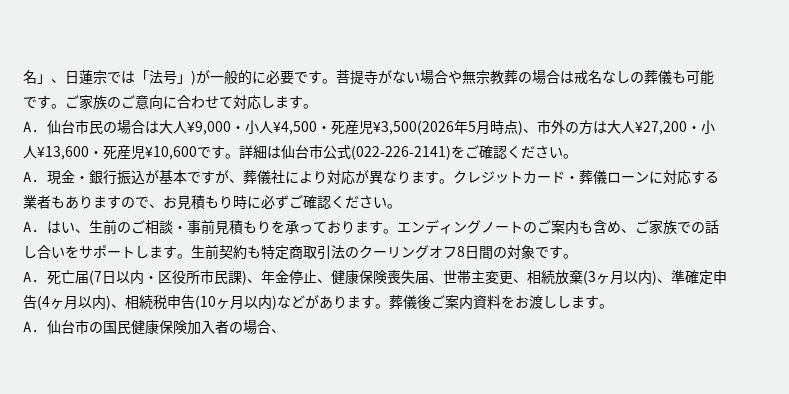名」、日蓮宗では「法号」)が一般的に必要です。菩提寺がない場合や無宗教葬の場合は戒名なしの葬儀も可能です。ご家族のご意向に合わせて対応します。
A. 仙台市民の場合は大人¥9,000・小人¥4,500・死産児¥3,500(2026年5月時点)、市外の方は大人¥27,200・小人¥13,600・死産児¥10,600です。詳細は仙台市公式(022-226-2141)をご確認ください。
A. 現金・銀行振込が基本ですが、葬儀社により対応が異なります。クレジットカード・葬儀ローンに対応する業者もありますので、お見積もり時に必ずご確認ください。
A. はい、生前のご相談・事前見積もりを承っております。エンディングノートのご案内も含め、ご家族での話し合いをサポートします。生前契約も特定商取引法のクーリングオフ8日間の対象です。
A. 死亡届(7日以内・区役所市民課)、年金停止、健康保険喪失届、世帯主変更、相続放棄(3ヶ月以内)、準確定申告(4ヶ月以内)、相続税申告(10ヶ月以内)などがあります。葬儀後ご案内資料をお渡しします。
A. 仙台市の国民健康保険加入者の場合、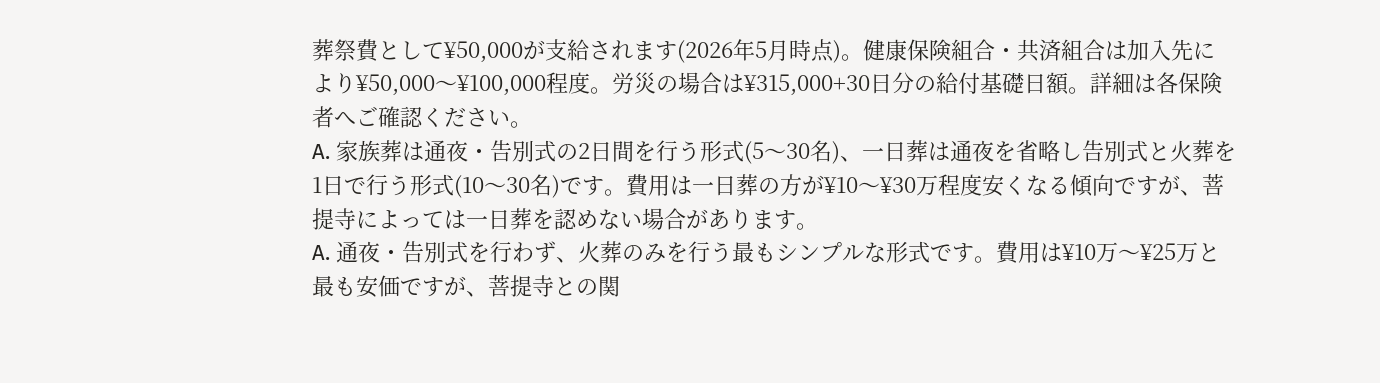葬祭費として¥50,000が支給されます(2026年5月時点)。健康保険組合・共済組合は加入先により¥50,000〜¥100,000程度。労災の場合は¥315,000+30日分の給付基礎日額。詳細は各保険者へご確認ください。
A. 家族葬は通夜・告別式の2日間を行う形式(5〜30名)、一日葬は通夜を省略し告別式と火葬を1日で行う形式(10〜30名)です。費用は一日葬の方が¥10〜¥30万程度安くなる傾向ですが、菩提寺によっては一日葬を認めない場合があります。
A. 通夜・告別式を行わず、火葬のみを行う最もシンプルな形式です。費用は¥10万〜¥25万と最も安価ですが、菩提寺との関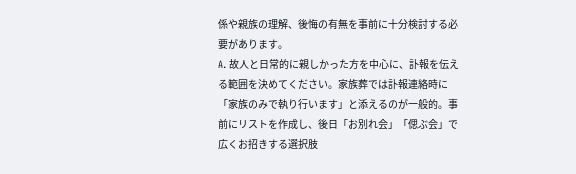係や親族の理解、後悔の有無を事前に十分検討する必要があります。
A. 故人と日常的に親しかった方を中心に、訃報を伝える範囲を決めてください。家族葬では訃報連絡時に「家族のみで執り行います」と添えるのが一般的。事前にリストを作成し、後日「お別れ会」「偲ぶ会」で広くお招きする選択肢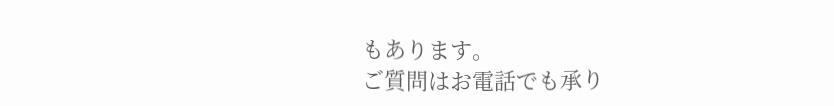もあります。
ご質問はお電話でも承り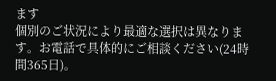ます
個別のご状況により最適な選択は異なります。お電話で具体的にご相談ください(24時間365日)。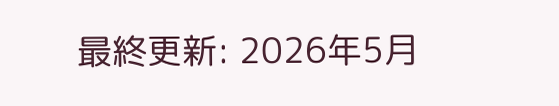最終更新: 2026年5月